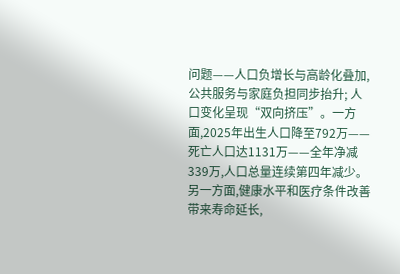问题——人口负增长与高龄化叠加,公共服务与家庭负担同步抬升; 人口变化呈现“双向挤压”。一方面,2025年出生人口降至792万——死亡人口达1131万——全年净减339万,人口总量连续第四年减少。另一方面,健康水平和医疗条件改善带来寿命延长,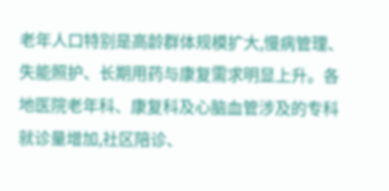老年人口特别是高龄群体规模扩大,慢病管理、失能照护、长期用药与康复需求明显上升。各地医院老年科、康复科及心脑血管涉及的专科就诊量增加,社区陪诊、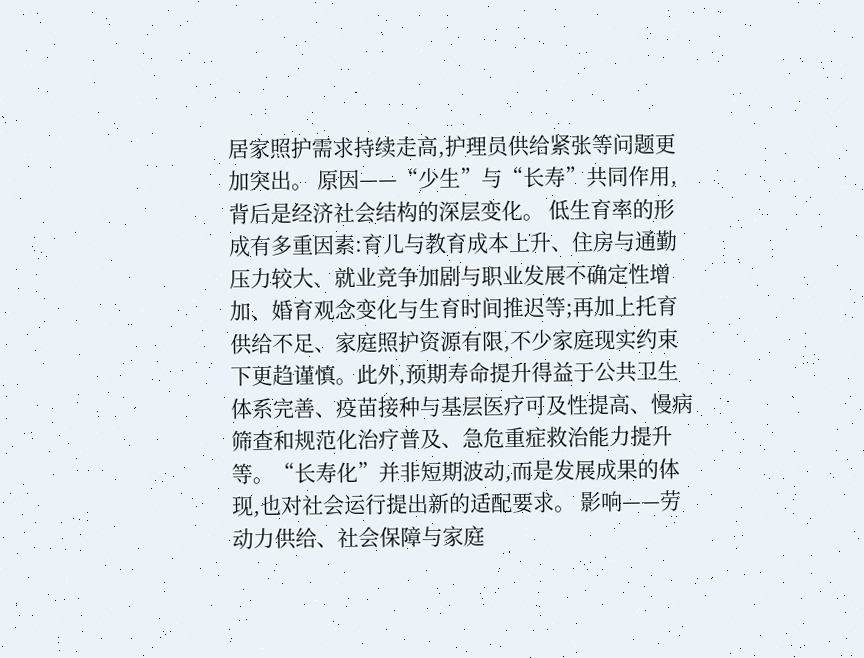居家照护需求持续走高,护理员供给紧张等问题更加突出。 原因——“少生”与“长寿”共同作用,背后是经济社会结构的深层变化。 低生育率的形成有多重因素:育儿与教育成本上升、住房与通勤压力较大、就业竞争加剧与职业发展不确定性增加、婚育观念变化与生育时间推迟等;再加上托育供给不足、家庭照护资源有限,不少家庭现实约束下更趋谨慎。此外,预期寿命提升得益于公共卫生体系完善、疫苗接种与基层医疗可及性提高、慢病筛查和规范化治疗普及、急危重症救治能力提升等。“长寿化”并非短期波动,而是发展成果的体现,也对社会运行提出新的适配要求。 影响——劳动力供给、社会保障与家庭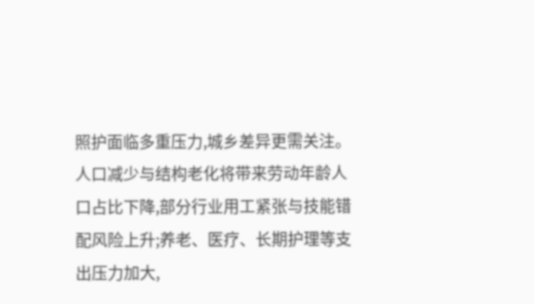照护面临多重压力,城乡差异更需关注。 人口减少与结构老化将带来劳动年龄人口占比下降,部分行业用工紧张与技能错配风险上升;养老、医疗、长期护理等支出压力加大,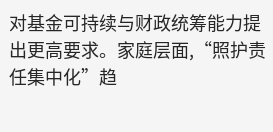对基金可持续与财政统筹能力提出更高要求。家庭层面,“照护责任集中化”趋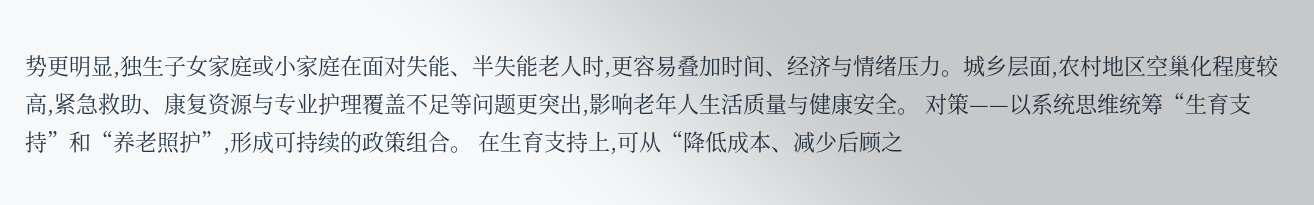势更明显,独生子女家庭或小家庭在面对失能、半失能老人时,更容易叠加时间、经济与情绪压力。城乡层面,农村地区空巢化程度较高,紧急救助、康复资源与专业护理覆盖不足等问题更突出,影响老年人生活质量与健康安全。 对策——以系统思维统筹“生育支持”和“养老照护”,形成可持续的政策组合。 在生育支持上,可从“降低成本、减少后顾之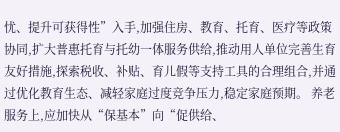忧、提升可获得性”入手,加强住房、教育、托育、医疗等政策协同,扩大普惠托育与托幼一体服务供给,推动用人单位完善生育友好措施,探索税收、补贴、育儿假等支持工具的合理组合,并通过优化教育生态、减轻家庭过度竞争压力,稳定家庭预期。 养老服务上,应加快从“保基本”向“促供给、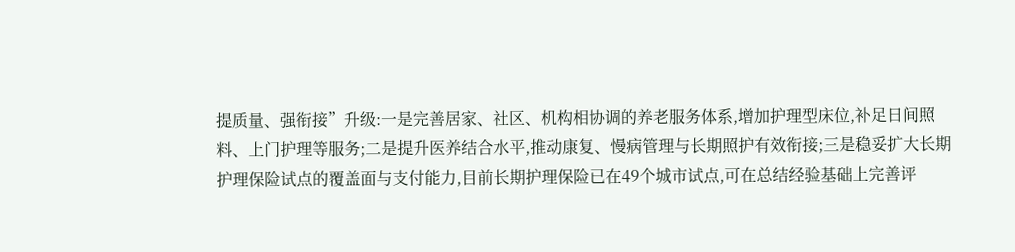提质量、强衔接”升级:一是完善居家、社区、机构相协调的养老服务体系,增加护理型床位,补足日间照料、上门护理等服务;二是提升医养结合水平,推动康复、慢病管理与长期照护有效衔接;三是稳妥扩大长期护理保险试点的覆盖面与支付能力,目前长期护理保险已在49个城市试点,可在总结经验基础上完善评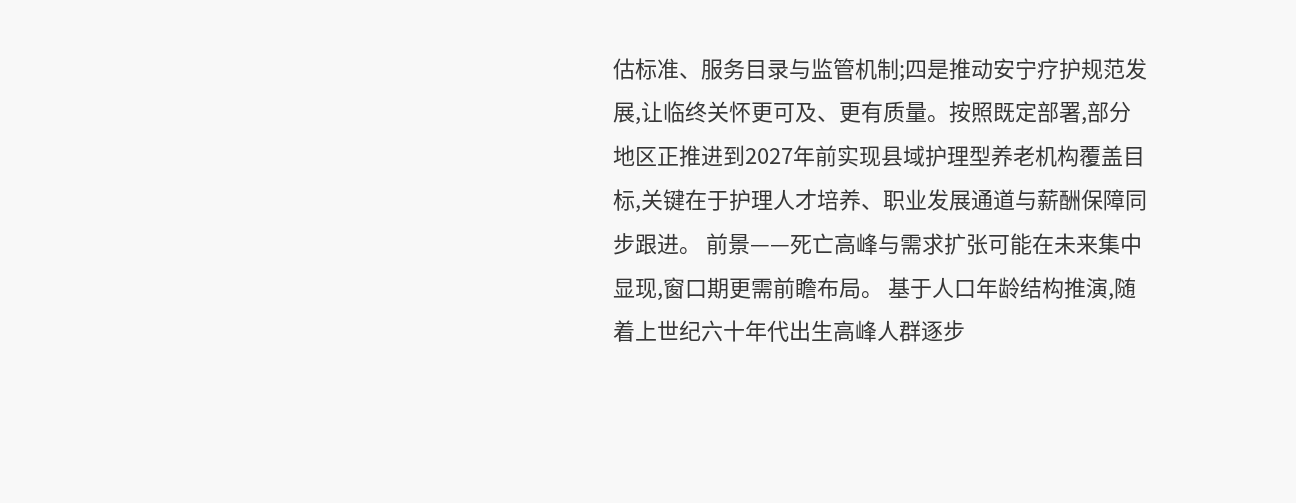估标准、服务目录与监管机制;四是推动安宁疗护规范发展,让临终关怀更可及、更有质量。按照既定部署,部分地区正推进到2027年前实现县域护理型养老机构覆盖目标,关键在于护理人才培养、职业发展通道与薪酬保障同步跟进。 前景——死亡高峰与需求扩张可能在未来集中显现,窗口期更需前瞻布局。 基于人口年龄结构推演,随着上世纪六十年代出生高峰人群逐步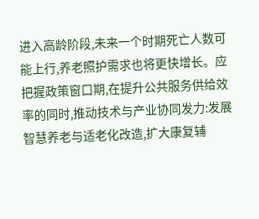进入高龄阶段,未来一个时期死亡人数可能上行,养老照护需求也将更快增长。应把握政策窗口期,在提升公共服务供给效率的同时,推动技术与产业协同发力:发展智慧养老与适老化改造,扩大康复辅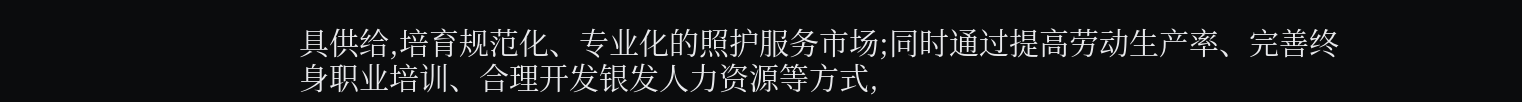具供给,培育规范化、专业化的照护服务市场;同时通过提高劳动生产率、完善终身职业培训、合理开发银发人力资源等方式,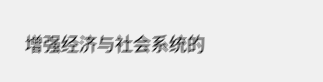增强经济与社会系统的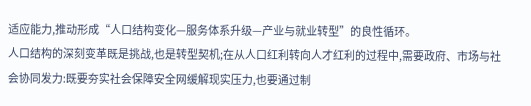适应能力,推动形成“人口结构变化—服务体系升级—产业与就业转型”的良性循环。
人口结构的深刻变革既是挑战,也是转型契机;在从人口红利转向人才红利的过程中,需要政府、市场与社会协同发力:既要夯实社会保障安全网缓解现实压力,也要通过制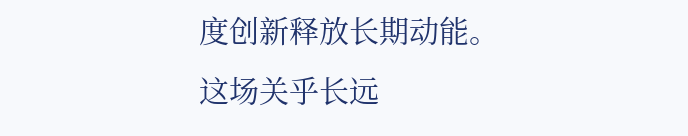度创新释放长期动能。这场关乎长远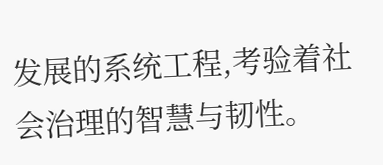发展的系统工程,考验着社会治理的智慧与韧性。